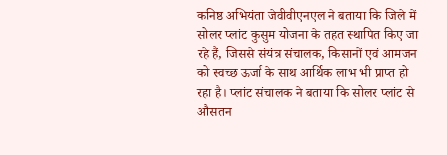कनिष्ठ अभियंता जेवीवीएनएल ने बताया कि जिले में सोलर प्लांट कुसुम योजना के तहत स्थापित किए जा रहे हैं, जिससे संयंत्र संचालक, किसानों एवं आमजन को स्वच्छ ऊर्जा के साथ आर्थिक लाभ भी प्राप्त हो रहा है। प्लांट संचालक ने बताया कि सोलर प्लांट से औसतन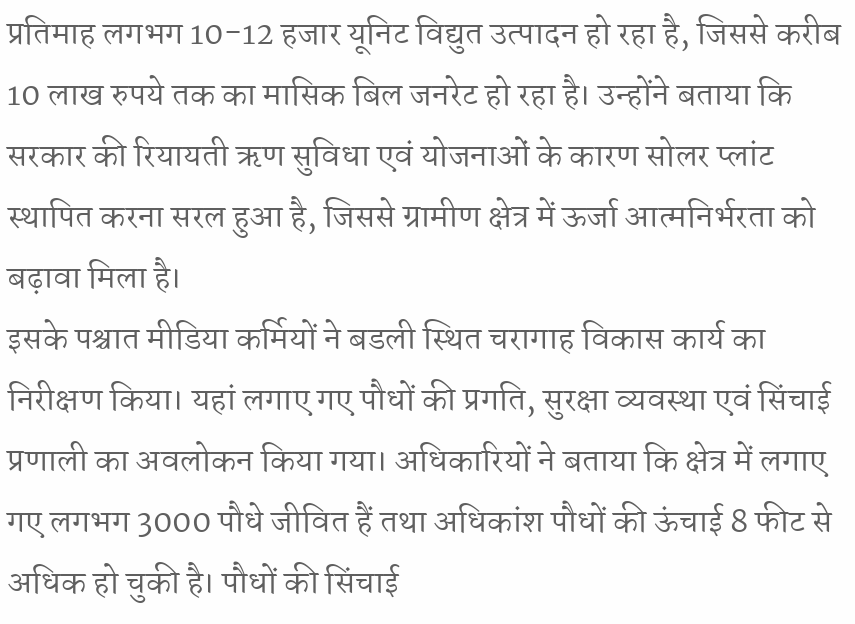प्रतिमाह लगभग 10-12 हजार यूनिट विद्युत उत्पादन हो रहा है, जिससे करीब 10 लाख रुपये तक का मासिक बिल जनरेट हो रहा है। उन्होंने बताया कि सरकार की रियायती ऋण सुविधा एवं योजनाओं के कारण सोलर प्लांट स्थापित करना सरल हुआ है, जिससे ग्रामीण क्षेत्र में ऊर्जा आत्मनिर्भरता को बढ़ावा मिला है।
इसके पश्चात मीडिया कर्मियों ने बडली स्थित चरागाह विकास कार्य का निरीक्षण किया। यहां लगाए गए पौधों की प्रगति, सुरक्षा व्यवस्था एवं सिंचाई प्रणाली का अवलोकन किया गया। अधिकारियों ने बताया कि क्षेत्र में लगाए गए लगभग 3000 पौधे जीवित हैं तथा अधिकांश पौधों की ऊंचाई 8 फीट से अधिक हो चुकी है। पौधों की सिंचाई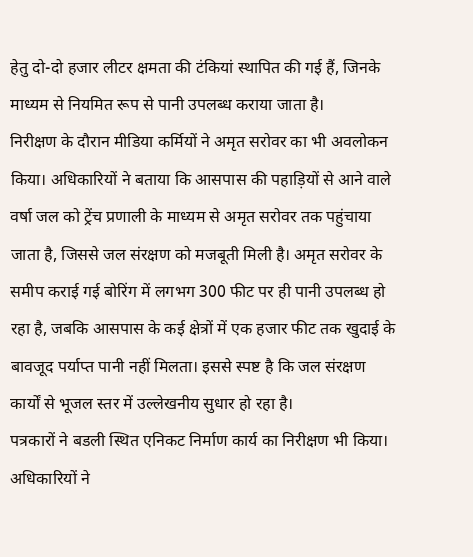हेतु दो-दो हजार लीटर क्षमता की टंकियां स्थापित की गई हैं, जिनके माध्यम से नियमित रूप से पानी उपलब्ध कराया जाता है।
निरीक्षण के दौरान मीडिया कर्मियों ने अमृत सरोवर का भी अवलोकन किया। अधिकारियों ने बताया कि आसपास की पहाड़ियों से आने वाले वर्षा जल को ट्रेंच प्रणाली के माध्यम से अमृत सरोवर तक पहुंचाया जाता है, जिससे जल संरक्षण को मजबूती मिली है। अमृत सरोवर के समीप कराई गई बोरिंग में लगभग 300 फीट पर ही पानी उपलब्ध हो रहा है, जबकि आसपास के कई क्षेत्रों में एक हजार फीट तक खुदाई के बावजूद पर्याप्त पानी नहीं मिलता। इससे स्पष्ट है कि जल संरक्षण कार्यों से भूजल स्तर में उल्लेखनीय सुधार हो रहा है।
पत्रकारों ने बडली स्थित एनिकट निर्माण कार्य का निरीक्षण भी किया। अधिकारियों ने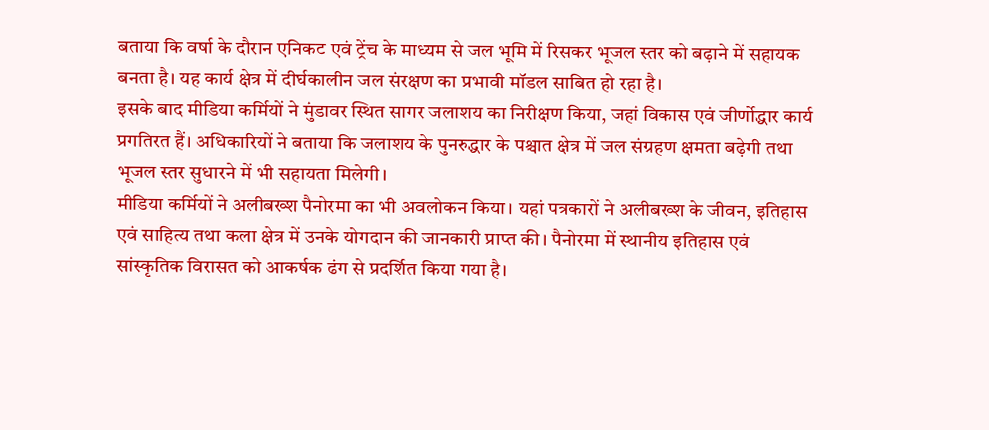बताया कि वर्षा के दौरान एनिकट एवं ट्रेंच के माध्यम से जल भूमि में रिसकर भूजल स्तर को बढ़ाने में सहायक बनता है। यह कार्य क्षेत्र में दीर्घकालीन जल संरक्षण का प्रभावी मॉडल साबित हो रहा है।
इसके बाद मीडिया कर्मियों ने मुंडावर स्थित सागर जलाशय का निरीक्षण किया, जहां विकास एवं जीर्णोद्धार कार्य प्रगतिरत हैं। अधिकारियों ने बताया कि जलाशय के पुनरुद्धार के पश्चात क्षेत्र में जल संग्रहण क्षमता बढ़ेगी तथा भूजल स्तर सुधारने में भी सहायता मिलेगी।
मीडिया कर्मियों ने अलीबख्श पैनोरमा का भी अवलोकन किया। यहां पत्रकारों ने अलीबख्श के जीवन, इतिहास एवं साहित्य तथा कला क्षेत्र में उनके योगदान की जानकारी प्राप्त की। पैनोरमा में स्थानीय इतिहास एवं सांस्कृतिक विरासत को आकर्षक ढंग से प्रदर्शित किया गया है।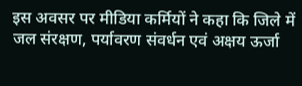इस अवसर पर मीडिया कर्मियों ने कहा कि जिले में जल संरक्षण, पर्यावरण संवर्धन एवं अक्षय ऊर्जा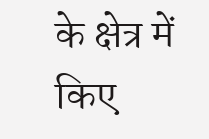के क्षेत्र में किए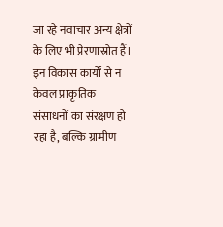जा रहे नवाचार अन्य क्षेत्रों के लिए भी प्रेरणास्रोत हैं। इन विकास कार्यों से न केवल प्राकृतिक संसाधनों का संरक्षण हो रहा है, बल्कि ग्रामीण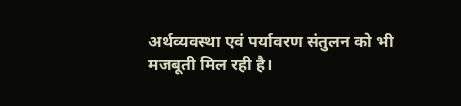अर्थव्यवस्था एवं पर्यावरण संतुलन को भी मजबूती मिल रही है।